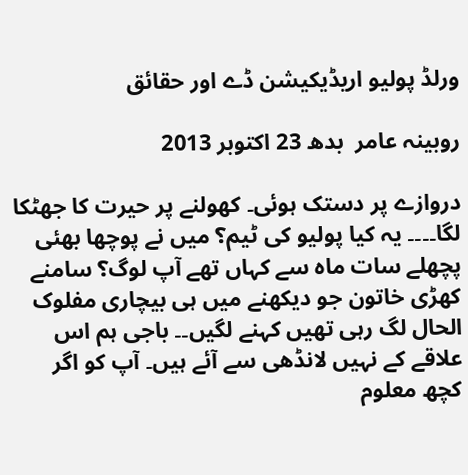ورلڈ پولیو اریڈیکیشن ڈے اور حقائق

روبینہ عامر  بدھ 23 اکتوبر 2013

دروازے پر دستک ہوئی۔ کھولنے پر حیرت کا جھٹکا لگا۔۔۔۔ یہ کیا پولیو کی ٹیم؟ میں نے پوچھا بھئی پچھلے سات ماہ سے کہاں تھے آپ لوگ؟ سامنے کھڑی خاتون جو دیکھنے میں ہی بیچاری مفلوک الحال لگ رہی تھیں کہنے لگیں۔۔ باجی ہم اس علاقے کے نہیں لانڈھی سے آئے ہیں۔ آپ کو اگر کچھ معلوم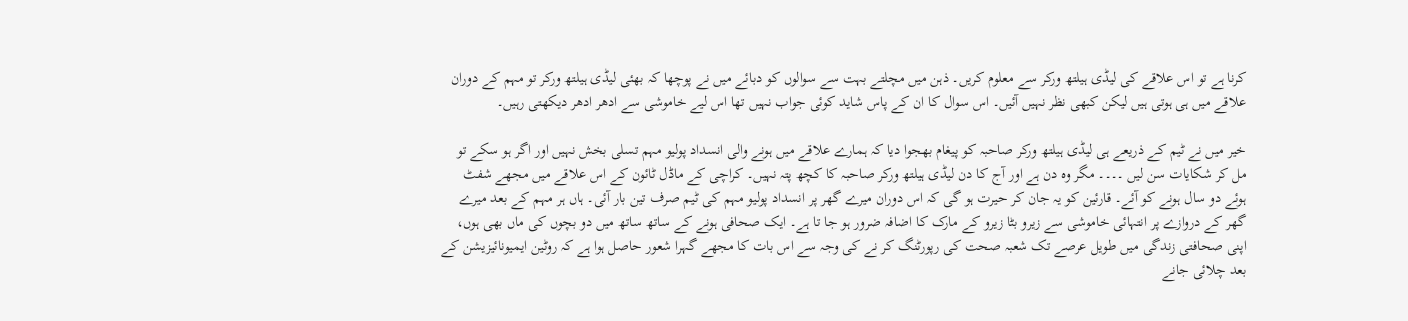کرنا ہے تو اس علاقے کی لیڈی ہیلتھ ورکر سے معلوم کریں۔ ذہن میں مچلتے بہت سے سوالوں کو دبائے میں نے پوچھا کہ بھئی لیڈی ہیلتھ ورکر تو مہم کے دوران علاقے میں ہی ہوتی ہیں لیکن کبھی نظر نہیں آئیں۔ اس سوال کا ان کے پاس شاید کوئی جواب نہیں تھا اس لیے خاموشی سے ادھر ادھر دیکھتی رہیں۔

خیر میں نے ٹیم کے ذریعے ہی لیڈی ہیلتھ ورکر صاحبہ کو پیغام بھجوا دیا کہ ہمارے علاقے میں ہونے والی انسداد پولیو مہم تسلی بخش نہیں اور اگر ہو سکے تو مل کر شکایات سن لیں ۔۔۔۔ مگر وہ دن ہے اور آج کا دن لیڈی ہیلتھ ورکر صاحبہ کا کچھ پتہ نہیں۔ کراچی کے ماڈل ٹائون کے اس علاقے میں مجھے شفٹ ہوئے دو سال ہونے کو آئے۔ قارئین کو یہ جان کر حیرت ہو گی کہ اس دوران میرے گھر پر انسداد پولیو مہم کی ٹیم صرف تین بار آئی۔ ہاں ہر مہم کے بعد میرے گھر کے دروازے پر انتہائی خاموشی سے زیرو بٹا زیرو کے مارک کا اضافہ ضرور ہو جا تا ہے۔ ایک صحافی ہونے کے ساتھ ساتھ میں دو بچوں کی ماں بھی ہوں، اپنی صحافتی زندگی میں طویل عرصے تک شعبہ صحت کی رپورٹنگ کر نے کی وجہ سے اس بات کا مجھے گہرا شعور حاصل ہوا ہے کہ روٹین ایمیونائیزیشن کے بعد چلائی جانے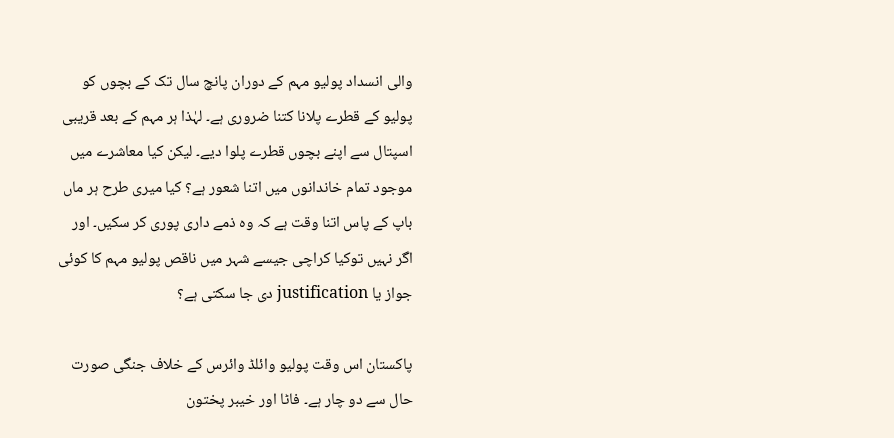والی انسداد پولیو مہم کے دوران پانچ سال تک کے بچوں کو پولیو کے قطرے پلانا کتنا ضروری ہے۔ لہٰذا ہر مہم کے بعد قریبی اسپتال سے اپنے بچوں قطرے پلوا دیے۔ لیکن کیا معاشرے میں موجود تمام خاندانوں میں اتنا شعور ہے؟ کیا میری طرح ہر ماں باپ کے پاس اتنا وقت ہے کہ وہ ذمے داری پوری کر سکیں۔ اور اگر نہیں توکیا کراچی جیسے شہر میں ناقص پولیو مہم کا کوئی جواز یا justification دی جا سکتی ہے؟

پاکستان اس وقت پولیو وائلڈ وائرس کے خلاف جنگی صورت حال سے دو چار ہے۔ فاٹا اور خیبر پختون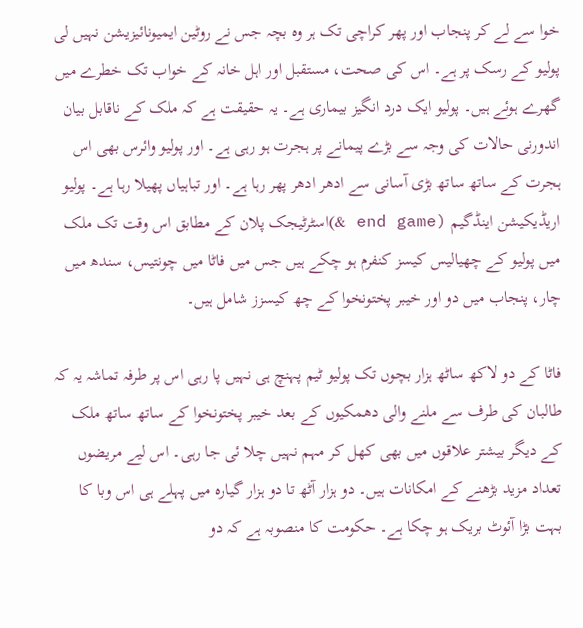خوا سے لے کر پنجاب اور پھر کراچی تک ہر وہ بچہ جس نے روٹین ایمیونائیزیشن نہیں لی پولیو کے رسک پر ہے۔ اس کی صحت، مستقبل اور اہل خانہ کے خواب تک خطرے میں گھرے ہوئے ہیں۔ پولیو ایک درد انگیز بیماری ہے۔ یہ حقیقت ہے کہ ملک کے ناقابل بیان اندورنی حالات کی وجہ سے بڑے پیمانے پر ہجرت ہو رہی ہے۔ اور پولیو وائرس بھی اس ہجرت کے ساتھ ساتھ بڑی آسانی سے ادھر ادھر پھر رہا ہے۔ اور تباہیاں پھیلا رہا ہے۔ پولیو اریڈیکیشن اینڈگیم (end game &)اسٹرٹیجک پلان کے مطابق اس وقت تک ملک میں پولیو کے چھیالیس کیسز کنفرم ہو چکے ہیں جس میں فاٹا میں چونتیس، سندھ میں چار، پنجاب میں دو اور خیبر پختونخوا کے چھ کیسزز شامل ہیں۔

فاٹا کے دو لاکھ ساٹھ ہزار بچوں تک پولیو ٹیم پہنچ ہی نہیں پا رہی اس پر طرفہ تماشہ یہ کہ طالبان کی طرف سے ملنے والی دھمکیوں کے بعد خیبر پختونخوا کے ساتھ ساتھ ملک کے دیگر بیشتر علاقوں میں بھی کھل کر مہم نہیں چلا ئی جا رہی۔ اس لیے مریضوں تعداد مزید بڑھنے کے امکانات ہیں۔ دو ہزار آٹھ تا دو ہزار گیارہ میں پہلے ہی اس وبا کا بہت بڑا آئوٹ بریک ہو چکا ہے۔ حکومت کا منصوبہ ہے کہ دو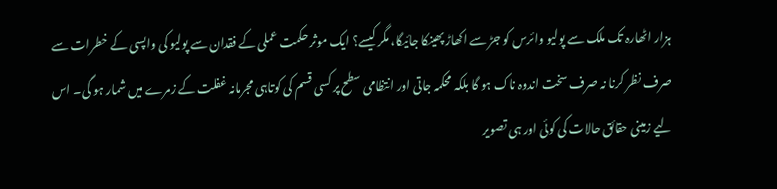ہزار اٹھارہ تک ملک سے پولیو وائرس کو جڑ سے اکھاڑ پھینکا جائیگا، مگر کیسے؟ ایک موثر حکمت عملی کے فقدان سے پولیو کی واپسی کے خطرات سے صرف نظر کرنا نہ صرف سخت اندوہ ناک ہو گا بلکہ محکمہ جاتی اور انتظامی سطح پر کسی قسم کی کوتاہی مجرمانہ غفلت کے زمرے میں شمار ہو گی۔ اس لیے زمینی حقائق حالات کی کوئی اور ہی تصویر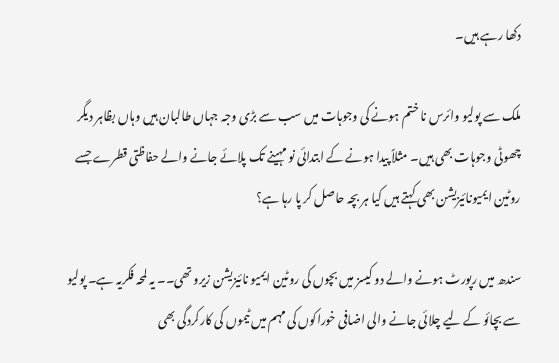دکھا رہے ہیں۔

ملک سے پولیو وائرس نا ختم ہونے کی وجوہات میں سب سے بڑی وجہ جہاں طالبان ہیں وہاں بظاہر دیگر چھوٹی وجوہات بھی ہیں۔ مثلاً پیدا ہونے کے ابتدائی نو مہینے تک پلائے جانے والے حفاظتی قطرے جسے روٹین ایمیونائیزیشن بھی کہتے ہیں کیا ہر بچہ حاصل کر پا رہا ہے؟

سندھ میں رپورٹ ہونے والے دو کیسز میں بچوں کی روٹین ایمیو نائیزیشن زیرو تھی۔۔ یہ لمحہ فکریہ ہے۔ پولیو سے بچائو کے لیے چلائی جانے والی اضافی خوراکوں کی مہم میں ٹیموں کی کارکردگی بھی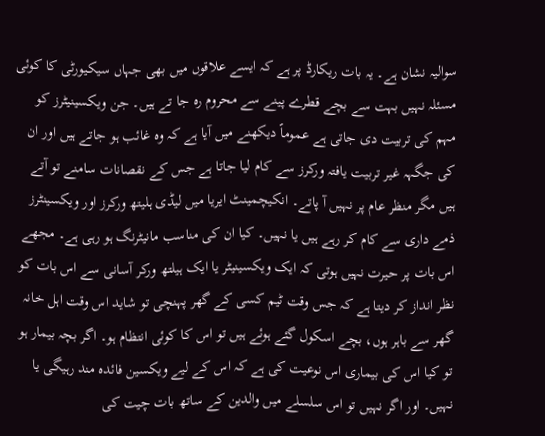سوالیہ نشان ہے۔ یہ بات ریکارڈ پر ہے کہ ایسے علاقوں میں بھی جہاں سیکیورٹی کا کوئی مسئلہ نہیں بہت سے بچے قطرے پینے سے محروم رہ جا تے ہیں۔ جن ویکسینیٹرز کو مہم کی تربیت دی جاتی ہے عموماً دیکھنے میں آیا ہے کہ وہ غائب ہو جاتے ہیں اور ان کی جگہہ غیر تربیت یافتہ ورکرز سے کام لیا جاتا ہے جس کے نقصانات سامنے تو آتے ہیں مگر منظر عام پر نہیں آ پاتے۔ انکیچمینٹ ایریا میں لیڈی ہلیتھ ورکرز اور ویکسینٹرز ذمے داری سے کام کر رہے ہیں یا نہیں۔ کیا ان کی مناسب مانیٹرنگ ہو رہی ہے۔ مجھے اس بات پر حیرت نہیں ہوتی کہ ایک ویکسینیٹر یا ایک ہیلتھ ورکر آسانی سے اس بات کو نظر انداز کر دیتا ہے کہ جس وقت ٹیم کسی کے گھر پہنچی تو شاید اس وقت اہل خانہ گھر سے باہر ہوں، بچے اسکول گئے ہوئے ہیں تو اس کا کوئی انتظام ہو۔ اگر بچہ بیمار ہو تو کیا اس کی بیماری اس نوعیت کی ہے کہ اس کے لیے ویکسین فائدہ مند رہیگی یا نہیں۔ اور اگر نہیں تو اس سلسلے میں والدین کے ساتھ بات چیت کی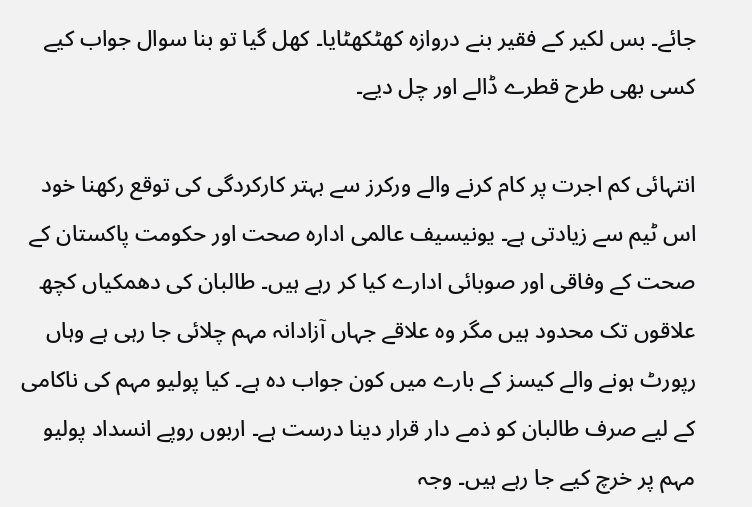جائے۔ بس لکیر کے فقیر بنے دروازہ کھٹکھٹایا۔ کھل گیا تو بنا سوال جواب کیے کسی بھی طرح قطرے ڈالے اور چل دیے۔

انتہائی کم اجرت پر کام کرنے والے ورکرز سے بہتر کارکردگی کی توقع رکھنا خود اس ٹیم سے زیادتی ہے۔ یونیسیف عالمی ادارہ صحت اور حکومت پاکستان کے صحت کے وفاقی اور صوبائی ادارے کیا کر رہے ہیں۔ طالبان کی دھمکیاں کچھ علاقوں تک محدود ہیں مگر وہ علاقے جہاں آزادانہ مہم چلائی جا رہی ہے وہاں رپورٹ ہونے والے کیسز کے بارے میں کون جواب دہ ہے۔ کیا پولیو مہم کی ناکامی کے لیے صرف طالبان کو ذمے دار قرار دینا درست ہے۔ اربوں روپے انسداد پولیو مہم پر خرچ کیے جا رہے ہیں۔ وجہ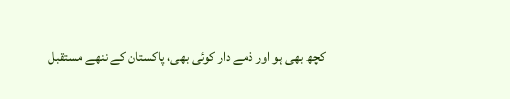کچھ بھی ہو اور ذمے دار کوئی بھی، پاکستان کے ننھے مستقبل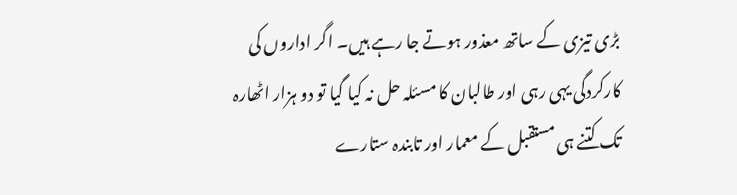بڑی تیزی کے ساتھ معذور ہوتے جا رہے ہیں۔ اگر اداروں کی کارکردگی یہی رہی اور طالبان کا مسئلہ حل نہ کیا گیا تو دو ہزار اٹھارہ تک کتنے ہی مستقبل کے معمار اور تابندہ ستارے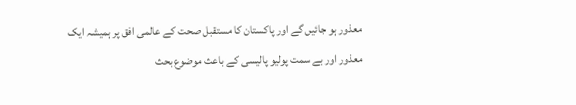معذور ہو جائیں گے اور پاکستان کا مستقبل صحت کے عالمی افق پر ہمیشہ ایک معذور اور بے سمت پولیو پالیسی کے باعث موضوع بحث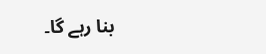بنا رہے گا۔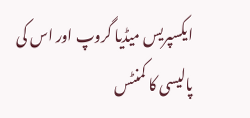ایکسپریس میڈیا گروپ اور اس کی پالیسی کا کمنٹس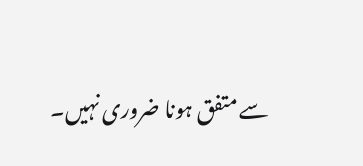سے متفق ہونا ضروری نہیں۔